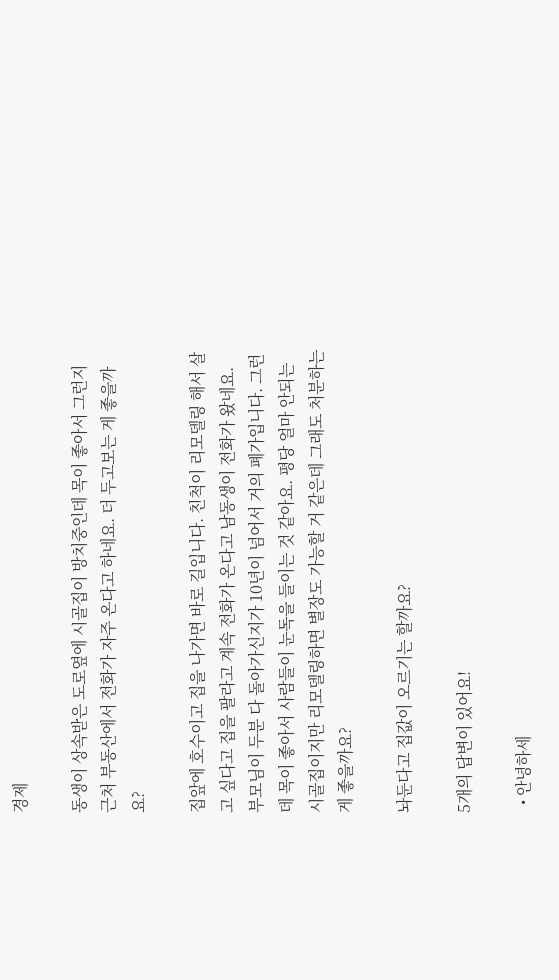경제

동생이 상속받은 도로옆에 시골집이 방치중인데 목이 좋아서 그런지 근처 부동산에서 전화가 자주 온다고 하네요. 더 두고보는 게 좋을까요?

집앞에 호수이고 집을 나가면 바로 길입니다. 친척이 리모델링 해서 살고 싶다고 집을 팔라고 계속 전화가 온다고 남동생이 전화가 왔네요. 부모님이 두분 다 돌아가신지가 10년이 넘어서 거의 폐가입니다. 그런데 목이 좋아서 사람들이 눈독을 들이는 것 같아요. 평당 얼마 안되는 시골집이지만 리모델링하면 별장도 가능할 거 같은데 그래도 처분하는 게 좋을까요?

놔둔다고 집값이 오르기는 할까요?

5개의 답변이 있어요!

  • 안녕하세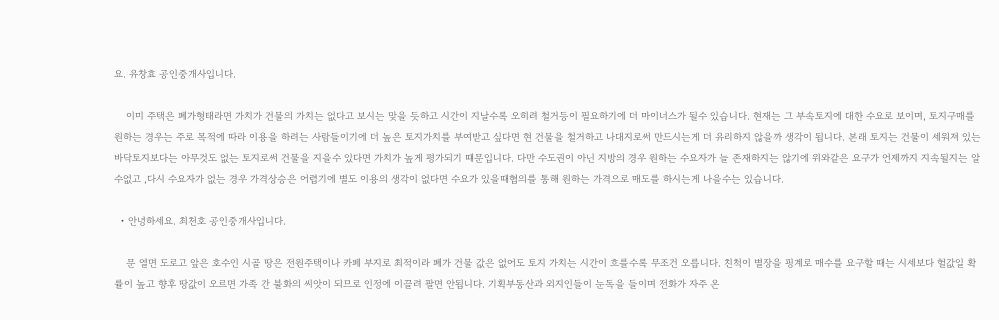요. 유창효 공인중개사입니다.

    이미 주택은 폐가형태라면 가치가 건물의 가치는 없다고 보시는 맞을 듯하고 시간이 지날수록 오히려 철거등이 필요하기에 더 마이너스가 될수 있습니다. 현재는 그 부속토지에 대한 수요로 보이며, 토지구매를 원하는 경우는 주로 목적에 따라 이용을 하려는 사람들이기에 더 높은 토지가치를 부여받고 싶다면 현 건물을 철거하고 나대지로써 만드시는게 더 유리하지 않을까 생각이 됩니다. 본래 토지는 건물이 세워져 있는 바닥토지보다는 아무것도 없는 토지로써 건물을 지을수 있다면 가치가 높게 평가되기 떄문입니다. 다만 수도권이 아닌 지방의 경우 원하는 수요자가 늘 존재하지는 않기에 위와같은 요구가 언제까지 지속될지는 알수없고 ,다시 수요자가 없는 경우 가격상승은 어렵기에 별도 이용의 생각이 없다면 수요가 있을때협의를 통해 원하는 가격으로 매도를 하시는게 나을수는 있습니다.

  • 안녕하세요. 최천호 공인중개사입니다.

    문 열면 도로고 앞은 호수인 시골 땅은 전원주택이나 카페 부지로 최적이라 폐가 건물 값은 없어도 토지 가치는 시간이 흐를수록 무조건 오릅니다. 친척이 별장을 핑계로 매수를 요구할 때는 시세보다 헐값일 확률이 높고 향후 땅값이 오르면 가족 간 불화의 씨앗이 되므로 인정에 이끌려 팔면 안됩니다. 기획부동산과 외지인들이 눈독을 들이며 전화가 자주 온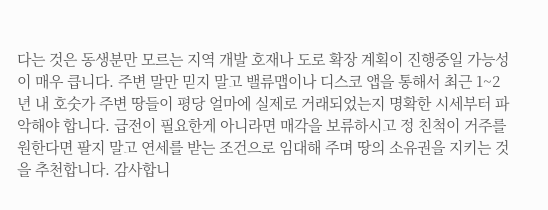다는 것은 동생분만 모르는 지역 개발 호재나 도로 확장 계획이 진행중일 가능성이 매우 큽니다. 주변 말만 믿지 말고 밸류맵이나 디스코 앱을 통해서 최근 1~2년 내 호숫가 주변 땅들이 평당 얼마에 실제로 거래되었는지 명확한 시세부터 파악해야 합니다. 급전이 필요한게 아니라면 매각을 보류하시고 정 친척이 거주를 원한다면 팔지 말고 연세를 받는 조건으로 임대해 주며 땅의 소유권을 지키는 것을 추천합니다. 감사합니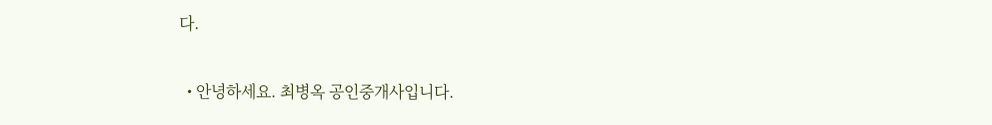다.

  • 안녕하세요. 최병옥 공인중개사입니다.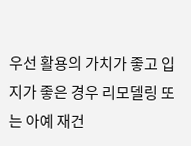우선 활용의 가치가 좋고 입지가 좋은 경우 리모델링 또는 아예 재건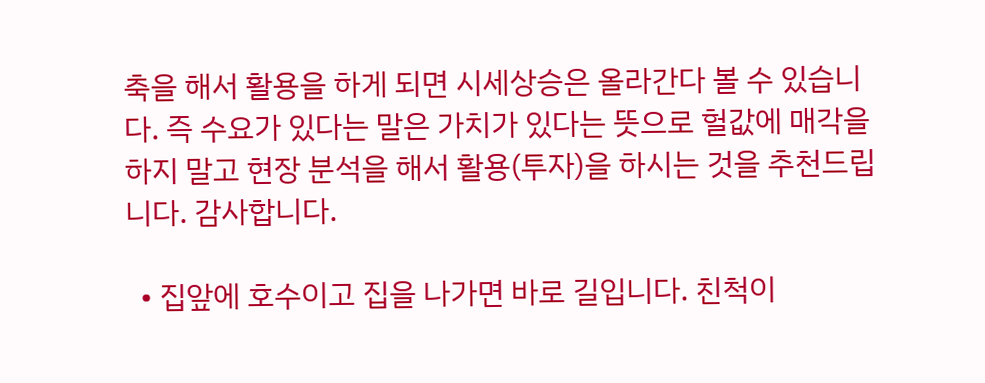축을 해서 활용을 하게 되면 시세상승은 올라간다 볼 수 있습니다. 즉 수요가 있다는 말은 가치가 있다는 뜻으로 헐값에 매각을 하지 말고 현장 분석을 해서 활용(투자)을 하시는 것을 추천드립니다. 감사합니다.

  • 집앞에 호수이고 집을 나가면 바로 길입니다. 친척이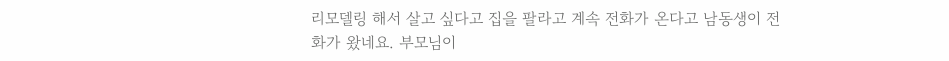리모델링 해서 살고 싶다고 집을 팔라고 계속 전화가 온다고 남동생이 전화가 왔네요. 부모님이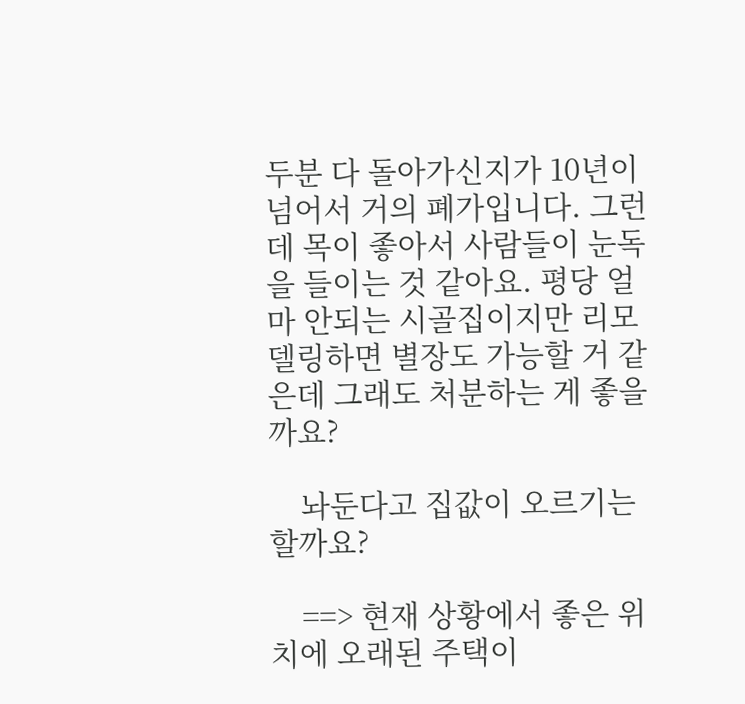두분 다 돌아가신지가 10년이 넘어서 거의 폐가입니다. 그런데 목이 좋아서 사람들이 눈독을 들이는 것 같아요. 평당 얼마 안되는 시골집이지만 리모델링하면 별장도 가능할 거 같은데 그래도 처분하는 게 좋을까요?

    놔둔다고 집값이 오르기는 할까요?

    ==> 현재 상황에서 좋은 위치에 오래된 주택이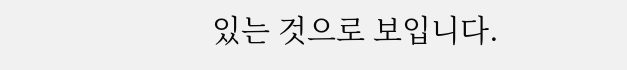있는 것으로 보입니다.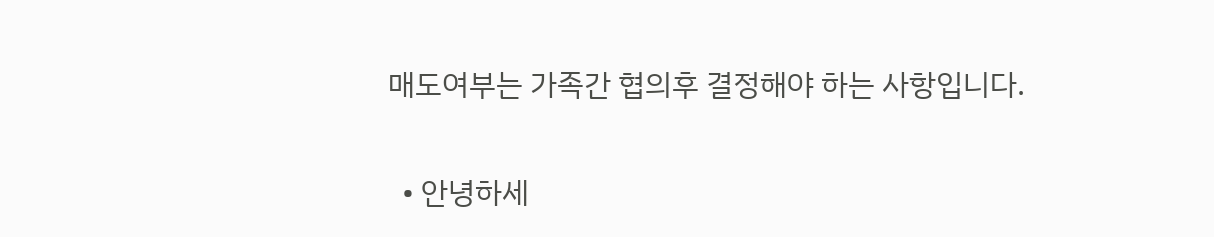매도여부는 가족간 협의후 결정해야 하는 사항입니다.

  • 안녕하세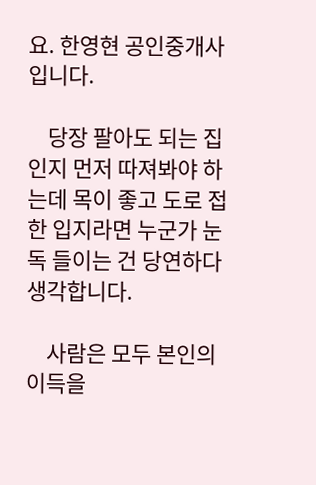요. 한영현 공인중개사입니다.

    당장 팔아도 되는 집인지 먼저 따져봐야 하는데 목이 좋고 도로 접한 입지라면 누군가 눈독 들이는 건 당연하다 생각합니다.

    사람은 모두 본인의 이득을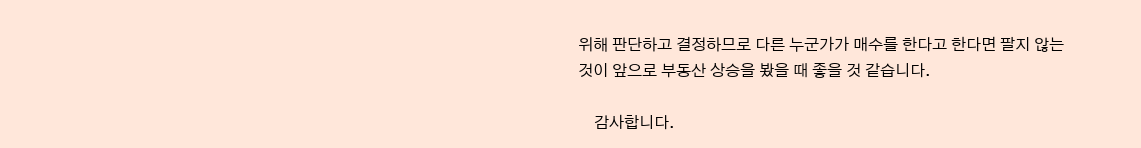위해 판단하고 결정하므로 다른 누군가가 매수를 한다고 한다면 팔지 않는 것이 앞으로 부동산 상승을 봤을 때 좋을 것 같습니다.

    감사합니다.